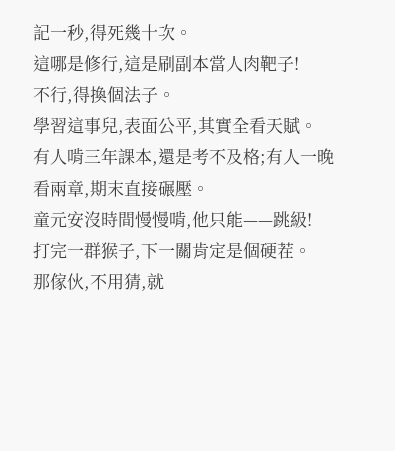記一秒,得死幾十次。
這哪是修行,這是刷副本當人肉靶子!
不行,得換個法子。
學習這事兒,表面公平,其實全看天賦。
有人啃三年課本,還是考不及格;有人一晚看兩章,期末直接碾壓。
童元安沒時間慢慢啃,他只能——跳級!
打完一群猴子,下一關肯定是個硬茬。
那傢伙,不用猜,就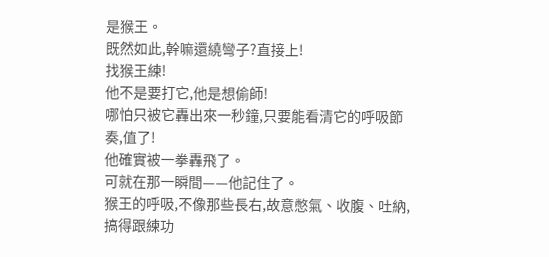是猴王。
既然如此,幹嘛還繞彎子?直接上!
找猴王練!
他不是要打它,他是想偷師!
哪怕只被它轟出來一秒鐘,只要能看清它的呼吸節奏,值了!
他確實被一拳轟飛了。
可就在那一瞬間——他記住了。
猴王的呼吸,不像那些長右,故意憋氣、收腹、吐納,搞得跟練功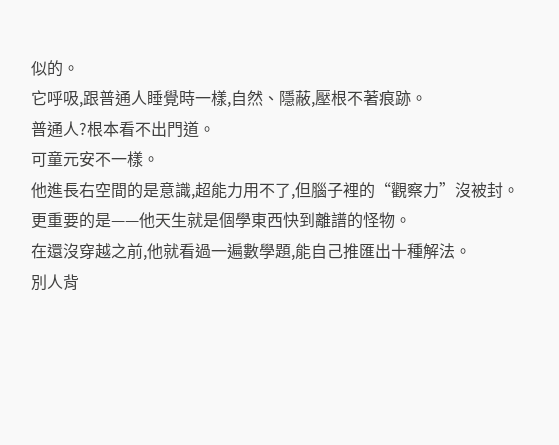似的。
它呼吸,跟普通人睡覺時一樣,自然、隱蔽,壓根不著痕跡。
普通人?根本看不出門道。
可童元安不一樣。
他進長右空間的是意識,超能力用不了,但腦子裡的“觀察力”沒被封。
更重要的是——他天生就是個學東西快到離譜的怪物。
在還沒穿越之前,他就看過一遍數學題,能自己推匯出十種解法。
別人背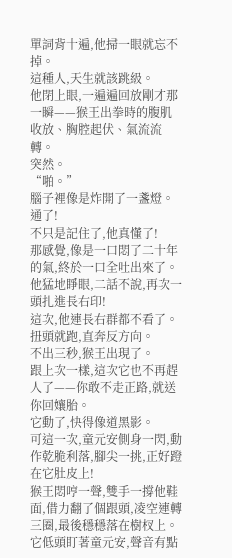單詞背十遍,他掃一眼就忘不掉。
這種人,天生就該跳級。
他閉上眼,一遍遍回放剛才那一瞬——猴王出拳時的腹肌收放、胸腔起伏、氣流流轉。
突然。
“啪。”
腦子裡像是炸開了一盞燈。
通了!
不只是記住了,他真懂了!
那感覺,像是一口悶了二十年的氣,終於一口全吐出來了。
他猛地睜眼,二話不說,再次一頭扎進長右印!
這次,他連長右群都不看了。
扭頭就跑,直奔反方向。
不出三秒,猴王出現了。
跟上次一樣,這次它也不再趕人了——你敢不走正路,就送你回孃胎。
它動了,快得像道黑影。
可這一次,童元安側身一閃,動作乾脆利落,腳尖一挑,正好蹬在它肚皮上!
猴王悶哼一聲,雙手一撐他鞋面,借力翻了個跟頭,凌空連轉三圈,最後穩穩落在樹杈上。
它低頭盯著童元安,聲音有點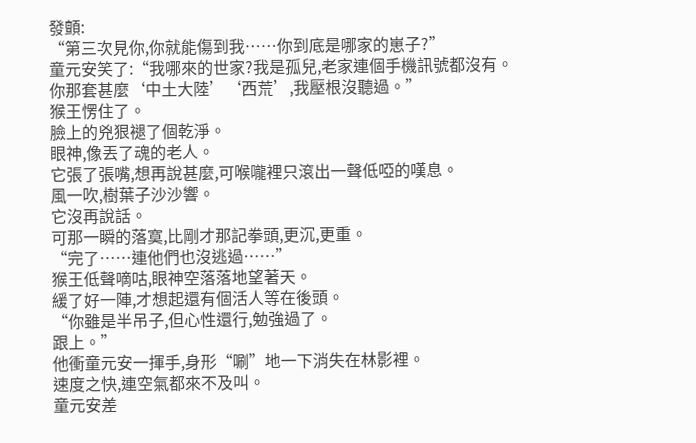發顫:
“第三次見你,你就能傷到我……你到底是哪家的崽子?”
童元安笑了:“我哪來的世家?我是孤兒,老家連個手機訊號都沒有。
你那套甚麼‘中土大陸’‘西荒’,我壓根沒聽過。”
猴王愣住了。
臉上的兇狠褪了個乾淨。
眼神,像丟了魂的老人。
它張了張嘴,想再說甚麼,可喉嚨裡只滾出一聲低啞的嘆息。
風一吹,樹葉子沙沙響。
它沒再說話。
可那一瞬的落寞,比剛才那記拳頭,更沉,更重。
“完了……連他們也沒逃過……”
猴王低聲嘀咕,眼神空落落地望著天。
緩了好一陣,才想起還有個活人等在後頭。
“你雖是半吊子,但心性還行,勉強過了。
跟上。”
他衝童元安一揮手,身形“唰”地一下消失在林影裡。
速度之快,連空氣都來不及叫。
童元安差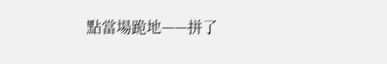點當場跪地——拼了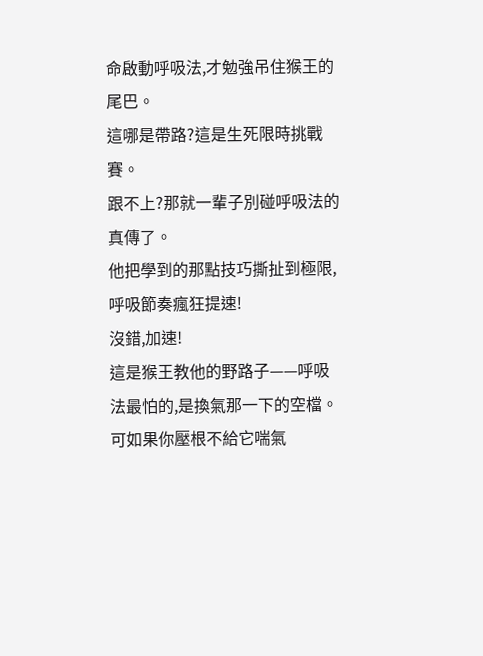命啟動呼吸法,才勉強吊住猴王的尾巴。
這哪是帶路?這是生死限時挑戰賽。
跟不上?那就一輩子別碰呼吸法的真傳了。
他把學到的那點技巧撕扯到極限,呼吸節奏瘋狂提速!
沒錯,加速!
這是猴王教他的野路子——呼吸法最怕的,是換氣那一下的空檔。
可如果你壓根不給它喘氣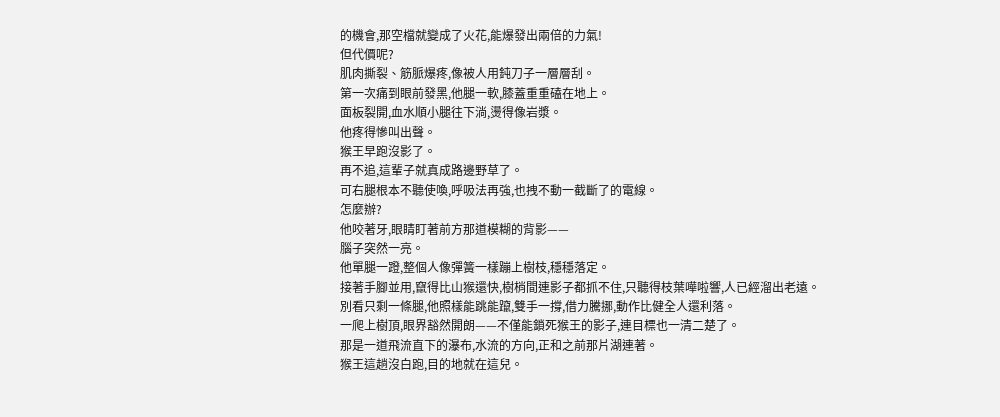的機會,那空檔就變成了火花,能爆發出兩倍的力氣!
但代價呢?
肌肉撕裂、筋脈爆疼,像被人用鈍刀子一層層刮。
第一次痛到眼前發黑,他腿一軟,膝蓋重重磕在地上。
面板裂開,血水順小腿往下淌,燙得像岩漿。
他疼得慘叫出聲。
猴王早跑沒影了。
再不追,這輩子就真成路邊野草了。
可右腿根本不聽使喚,呼吸法再強,也拽不動一截斷了的電線。
怎麼辦?
他咬著牙,眼睛盯著前方那道模糊的背影——
腦子突然一亮。
他單腿一蹬,整個人像彈簧一樣蹦上樹枝,穩穩落定。
接著手腳並用,竄得比山猴還快,樹梢間連影子都抓不住,只聽得枝葉嘩啦響,人已經溜出老遠。
別看只剩一條腿,他照樣能跳能躥,雙手一撐,借力騰挪,動作比健全人還利落。
一爬上樹頂,眼界豁然開朗——不僅能鎖死猴王的影子,連目標也一清二楚了。
那是一道飛流直下的瀑布,水流的方向,正和之前那片湖連著。
猴王這趟沒白跑,目的地就在這兒。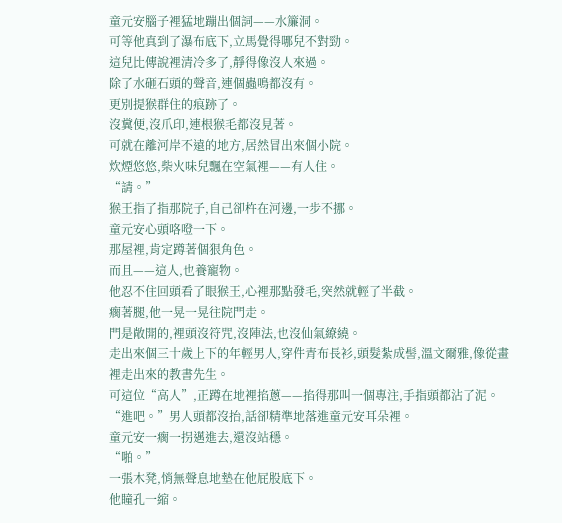童元安腦子裡猛地蹦出個詞——水簾洞。
可等他真到了瀑布底下,立馬覺得哪兒不對勁。
這兒比傳說裡清冷多了,靜得像沒人來過。
除了水砸石頭的聲音,連個蟲鳴都沒有。
更別提猴群住的痕跡了。
沒糞便,沒爪印,連根猴毛都沒見著。
可就在離河岸不遠的地方,居然冒出來個小院。
炊煙悠悠,柴火味兒飄在空氣裡——有人住。
“請。”
猴王指了指那院子,自己卻杵在河邊,一步不挪。
童元安心頭咯噔一下。
那屋裡,肯定蹲著個狠角色。
而且——這人,也養寵物。
他忍不住回頭看了眼猴王,心裡那點發毛,突然就輕了半截。
瘸著腿,他一晃一晃往院門走。
門是敞開的,裡頭沒符咒,沒陣法,也沒仙氣繚繞。
走出來個三十歲上下的年輕男人,穿件青布長衫,頭髮紮成髻,溫文爾雅,像從畫裡走出來的教書先生。
可這位“高人”,正蹲在地裡掐蔥——掐得那叫一個專注,手指頭都沾了泥。
“進吧。”男人頭都沒抬,話卻精準地落進童元安耳朵裡。
童元安一瘸一拐邁進去,還沒站穩。
“啪。”
一張木凳,悄無聲息地墊在他屁股底下。
他瞳孔一縮。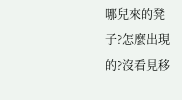哪兒來的凳子?怎麼出現的?沒看見移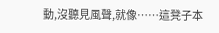動,沒聽見風聲,就像……這凳子本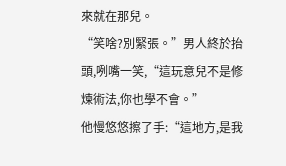來就在那兒。
“笑啥?別緊張。”男人終於抬頭,咧嘴一笑,“這玩意兒不是修煉術法,你也學不會。”
他慢悠悠擦了手:“這地方,是我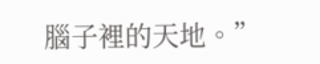腦子裡的天地。”